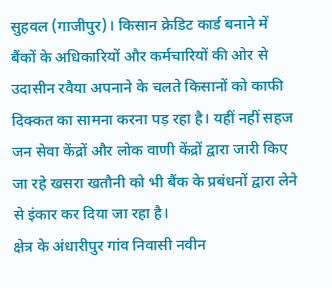सुहवल (गाजीपुर)। किसान क्रेडिट कार्ड बनाने में बैंकों के अधिकारियों और कर्मचारियों की ओर से उदासीन रवैया अपनाने के चलते किसानों को काफी दिक्कत का सामना करना पड़ रहा है। यहीं नहीं सहज जन सेवा केंद्रों और लोक वाणी केंद्रों द्वारा जारी किए जा रहे खसरा खतौनी को भी बैंक के प्रबंधनों द्वारा लेने से इंकार कर दिया जा रहा है।
क्षेत्र के अंधारीपुर गांव निवासी नवीन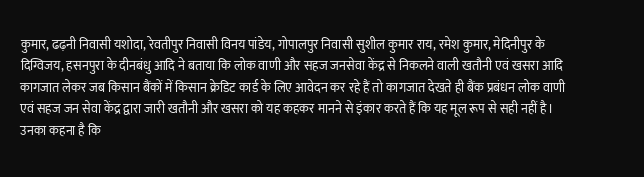कुमार, ढढ़नी निवासी यशोदा, रेवतीपुर निवासी विनय पांडेय, गोपालपुर निवासी सुशील कुमार राय, रमेश कुमार, मेदिनीपुर के दिग्विजय, हसनपुरा के दीनबंधु आदि ने बताया कि लोक वाणी और सहज जनसेवा केंद्र से निकलने वाली खतौनी एवं खसरा आदि कागजात लेकर जब किसान बैंकों में किसान क्रेडिट कार्ड के लिए आवेदन कर रहे हैं तो कागजात देखते ही बैंक प्रबंधन लोक वाणी एवं सहज जन सेवा केंद्र द्वारा जारी खतौनी और खसरा को यह कहकर मानने से इंकार करते हैं कि यह मूल रूप से सही नहीं है। उनका कहना है कि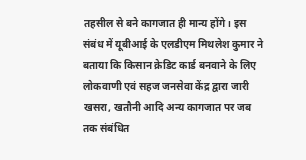तहसील से बने कागजात ही मान्य होंगे। इस संबंध में यूबीआई के एलडीएम मिथलेश कुमार ने बताया कि किसान क्रेडिट कार्ड बनवाने के लिए लोकवाणी एवं सहज जनसेवा केंद्र द्वारा जारी खसरा, खतौनी आदि अन्य कागजात पर जब तक संबंधित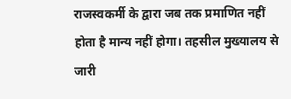राजस्वकर्मी के द्वारा जब तक प्रमाणित नहीं होता है मान्य नहीं होगा। तहसील मुख्यालय से जारी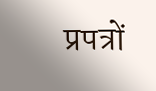प्रपत्रों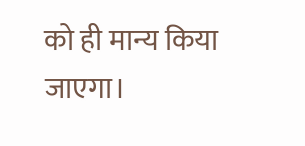को ही मान्य किया जाएगा।